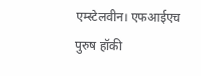एम्स्टेलवीन। एफआईएच पुरुष हॉकी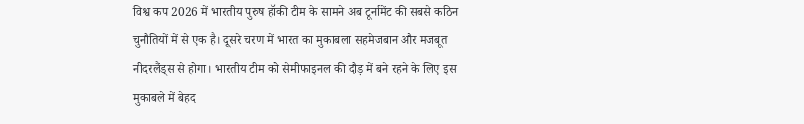विश्व कप 2026 में भारतीय पुरुष हॉकी टीम के सामने अब टूर्नामेंट की सबसे कठिन चुनौतियों में से एक है। दूसरे चरण में भारत का मुकाबला सहमेजबान और मजबूत नीदरलैंड्स से होगा। भारतीय टीम को सेमीफाइनल की दौड़ में बने रहने के लिए इस मुकाबले में बेहद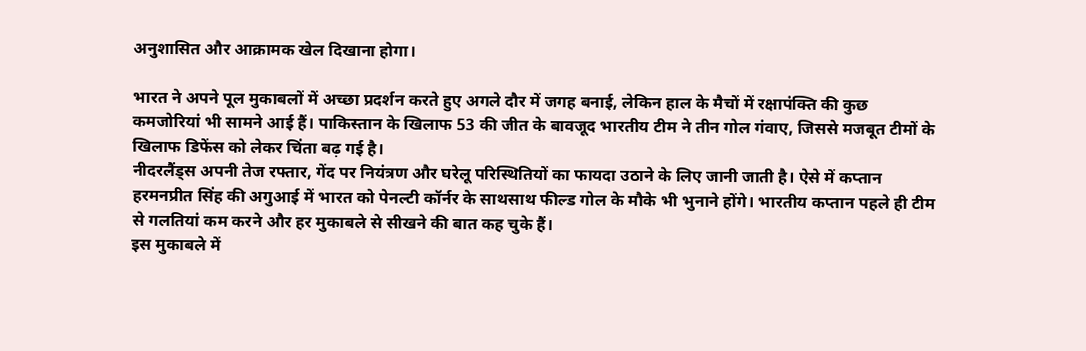अनुशासित और आक्रामक खेल दिखाना होगा।

भारत ने अपने पूल मुकाबलों में अच्छा प्रदर्शन करते हुए अगले दौर में जगह बनाई, लेकिन हाल के मैचों में रक्षापंक्ति की कुछ कमजोरियां भी सामने आई हैं। पाकिस्तान के खिलाफ 53 की जीत के बावजूद भारतीय टीम ने तीन गोल गंवाए, जिससे मजबूत टीमों के खिलाफ डिफेंस को लेकर चिंता बढ़ गई है।
नीदरलैंड्स अपनी तेज रफ्तार, गेंद पर नियंत्रण और घरेलू परिस्थितियों का फायदा उठाने के लिए जानी जाती है। ऐसे में कप्तान हरमनप्रीत सिंह की अगुआई में भारत को पेनल्टी कॉर्नर के साथसाथ फील्ड गोल के मौके भी भुनाने होंगे। भारतीय कप्तान पहले ही टीम से गलतियां कम करने और हर मुकाबले से सीखने की बात कह चुके हैं।
इस मुकाबले में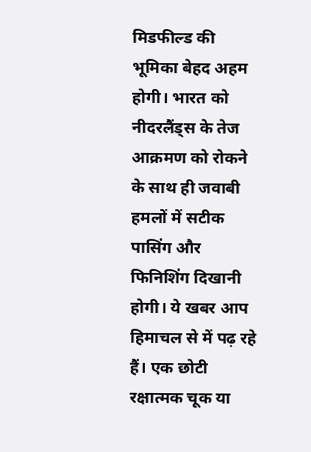मिडफील्ड की भूमिका बेहद अहम होगी। भारत को नीदरलैंड्स के तेज आक्रमण को रोकने के साथ ही जवाबी हमलों में सटीक पासिंग और फिनिशिंग दिखानी होगी। ये खबर आप हिमाचल से में पढ़ रहे हैं। एक छोटी रक्षात्मक चूक या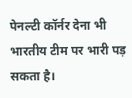पेनल्टी कॉर्नर देना भी भारतीय टीम पर भारी पड़ सकता है।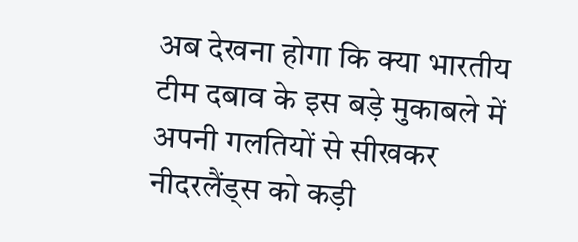अब देखना होगा कि क्या भारतीय टीम दबाव के इस बड़े मुकाबले में अपनी गलतियों से सीखकर नीदरलैंड्स को कड़ी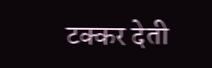टक्कर देती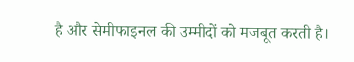है और सेमीफाइनल की उम्मीदों को मजबूत करती है।